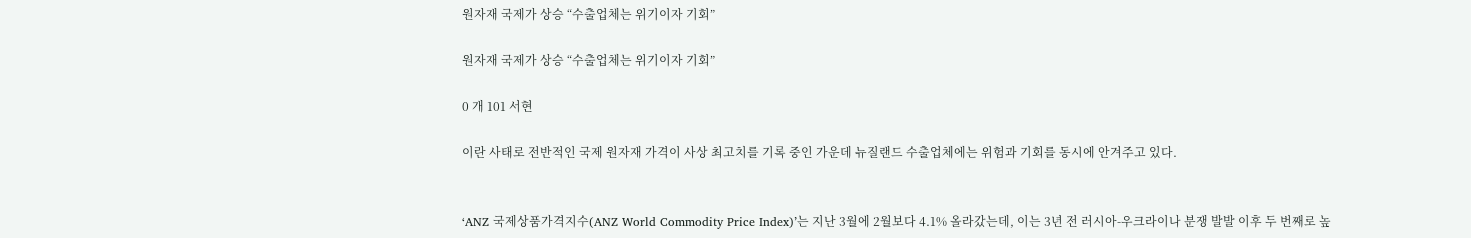원자재 국제가 상승 “수출업체는 위기이자 기회”

원자재 국제가 상승 “수출업체는 위기이자 기회”

0 개 101 서현

이란 사태로 전반적인 국제 원자재 가격이 사상 최고치를 기록 중인 가운데 뉴질랜드 수출업체에는 위험과 기회를 동시에 안겨주고 있다.


‘ANZ 국제상품가격지수(ANZ World Commodity Price Index)’는 지난 3월에 2월보다 4.1% 올라갔는데, 이는 3년 전 러시아-우크라이나 분쟁 발발 이후 두 번째로 높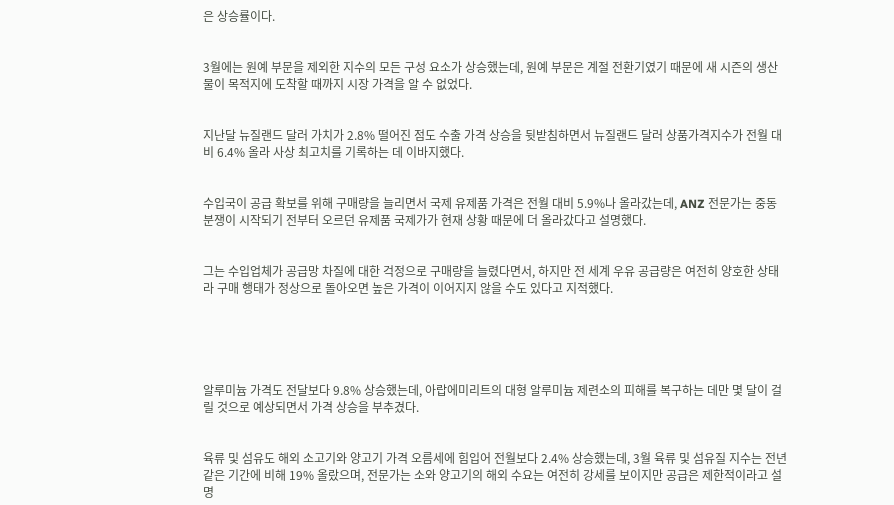은 상승률이다.


3월에는 원예 부문을 제외한 지수의 모든 구성 요소가 상승했는데, 원예 부문은 계절 전환기였기 때문에 새 시즌의 생산물이 목적지에 도착할 때까지 시장 가격을 알 수 없었다.


지난달 뉴질랜드 달러 가치가 2.8% 떨어진 점도 수출 가격 상승을 뒷받침하면서 뉴질랜드 달러 상품가격지수가 전월 대비 6.4% 올라 사상 최고치를 기록하는 데 이바지했다.


수입국이 공급 확보를 위해 구매량을 늘리면서 국제 유제품 가격은 전월 대비 5.9%나 올라갔는데, ANZ 전문가는 중동 분쟁이 시작되기 전부터 오르던 유제품 국제가가 현재 상황 때문에 더 올라갔다고 설명했다.


그는 수입업체가 공급망 차질에 대한 걱정으로 구매량을 늘렸다면서, 하지만 전 세계 우유 공급량은 여전히 양호한 상태라 구매 행태가 정상으로 돌아오면 높은 가격이 이어지지 않을 수도 있다고 지적했다.





알루미늄 가격도 전달보다 9.8% 상승했는데, 아랍에미리트의 대형 알루미늄 제련소의 피해를 복구하는 데만 몇 달이 걸릴 것으로 예상되면서 가격 상승을 부추겼다.


육류 및 섬유도 해외 소고기와 양고기 가격 오름세에 힘입어 전월보다 2.4% 상승했는데, 3월 육류 및 섬유질 지수는 전년 같은 기간에 비해 19% 올랐으며, 전문가는 소와 양고기의 해외 수요는 여전히 강세를 보이지만 공급은 제한적이라고 설명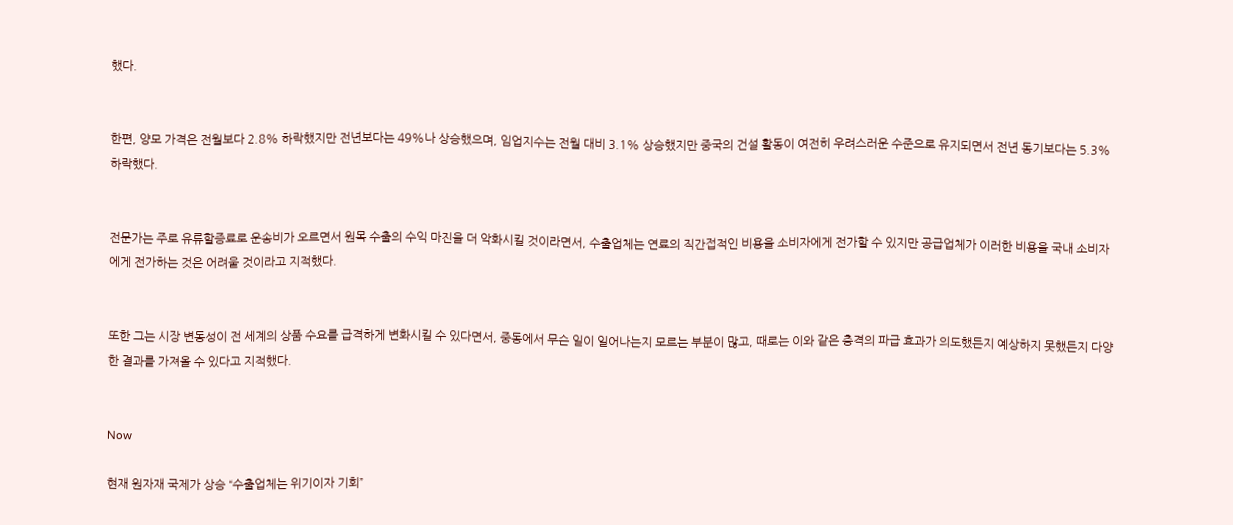했다.


한편, 양모 가격은 전월보다 2.8% 하락했지만 전년보다는 49%나 상승했으며, 임업지수는 전월 대비 3.1% 상승했지만 중국의 건설 활동이 여전히 우려스러운 수준으로 유지되면서 전년 동기보다는 5.3% 하락했다.


전문가는 주로 유류할증료로 운송비가 오르면서 원목 수출의 수익 마진을 더 악화시킬 것이라면서, 수출업체는 연료의 직간접적인 비용을 소비자에게 전가할 수 있지만 공급업체가 이러한 비용을 국내 소비자에게 전가하는 것은 어려울 것이라고 지적했다.


또한 그는 시장 변동성이 전 세계의 상품 수요를 급격하게 변화시킬 수 있다면서, 중동에서 무슨 일이 일어나는지 모르는 부분이 많고, 때로는 이와 같은 충격의 파급 효과가 의도했든지 예상하지 못했든지 다양한 결과를 가져올 수 있다고 지적했다.


Now

현재 원자재 국제가 상승 “수출업체는 위기이자 기회”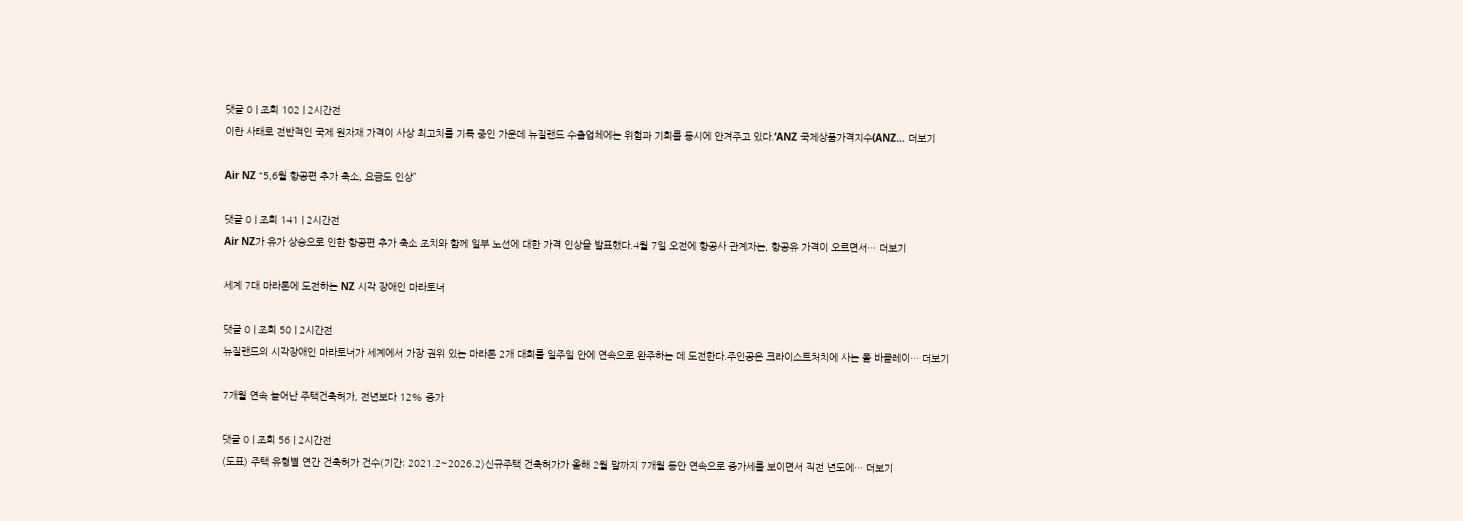댓글 0 | 조회 102 | 2시간전
이란 사태로 전반적인 국제 원자재 가격이 사상 최고치를 기록 중인 가운데 뉴질랜드 수출업체에는 위험과 기회를 동시에 안겨주고 있다.‘ANZ 국제상품가격지수(ANZ… 더보기

Air NZ “5,6월 항공편 추가 축소, 요금도 인상”

댓글 0 | 조회 141 | 2시간전
Air NZ가 유가 상승으로 인한 항공편 추가 축소 조치와 함께 일부 노선에 대한 가격 인상을 발표했다.4월 7일 오전에 항공사 관계자는, 항공유 가격이 오르면서… 더보기

세계 7대 마라톤에 도전하는 NZ 시각 장애인 마라토너

댓글 0 | 조회 50 | 2시간전
뉴질랜드의 시각장애인 마라토너가 세계에서 가장 권위 있는 마라톤 2개 대회를 일주일 안에 연속으로 완주하는 데 도전한다.주인공은 크라이스트처치에 사는 폴 바클레이… 더보기

7개월 연속 늘어난 주택건축허가, 전년보다 12% 증가

댓글 0 | 조회 56 | 2시간전
(도표) 주택 유형별 연간 건축허가 건수(기간: 2021.2~2026.2)신규주택 건축허가가 올해 2월 말까지 7개월 동안 연속으로 증가세를 보이면서 직전 년도에… 더보기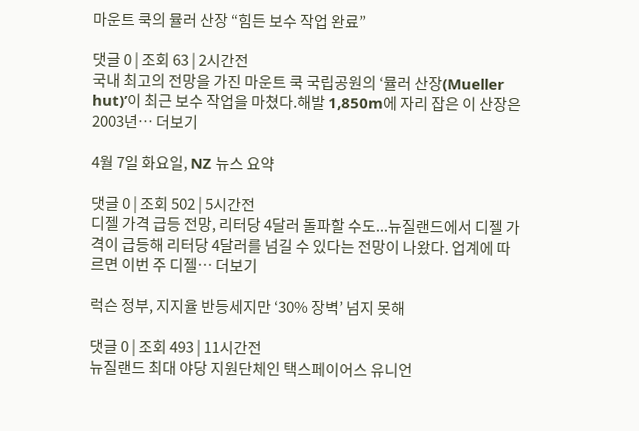마운트 쿡의 뮬러 산장 “힘든 보수 작업 완료”

댓글 0 | 조회 63 | 2시간전
국내 최고의 전망을 가진 마운트 쿡 국립공원의 ‘뮬러 산장(Mueller hut)’이 최근 보수 작업을 마쳤다.해발 1,850m에 자리 잡은 이 산장은 2003년… 더보기

4월 7일 화요일, NZ 뉴스 요약

댓글 0 | 조회 502 | 5시간전
디젤 가격 급등 전망, 리터당 4달러 돌파할 수도...뉴질랜드에서 디젤 가격이 급등해 리터당 4달러를 넘길 수 있다는 전망이 나왔다. 업계에 따르면 이번 주 디젤… 더보기

럭슨 정부, 지지율 반등세지만 ‘30% 장벽’ 넘지 못해

댓글 0 | 조회 493 | 11시간전
뉴질랜드 최대 야당 지원단체인 택스페이어스 유니언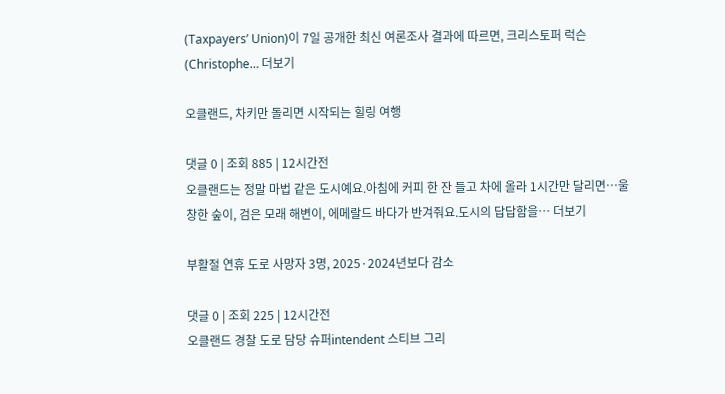(Taxpayers’ Union)이 7일 공개한 최신 여론조사 결과에 따르면, 크리스토퍼 럭슨(Christophe… 더보기

오클랜드, 차키만 돌리면 시작되는 힐링 여행

댓글 0 | 조회 885 | 12시간전
오클랜드는 정말 마법 같은 도시예요.아침에 커피 한 잔 들고 차에 올라 1시간만 달리면…울창한 숲이, 검은 모래 해변이, 에메랄드 바다가 반겨줘요.도시의 답답함을… 더보기

부활절 연휴 도로 사망자 3명, 2025·2024년보다 감소

댓글 0 | 조회 225 | 12시간전
오클랜드 경찰 도로 담당 슈퍼intendent 스티브 그리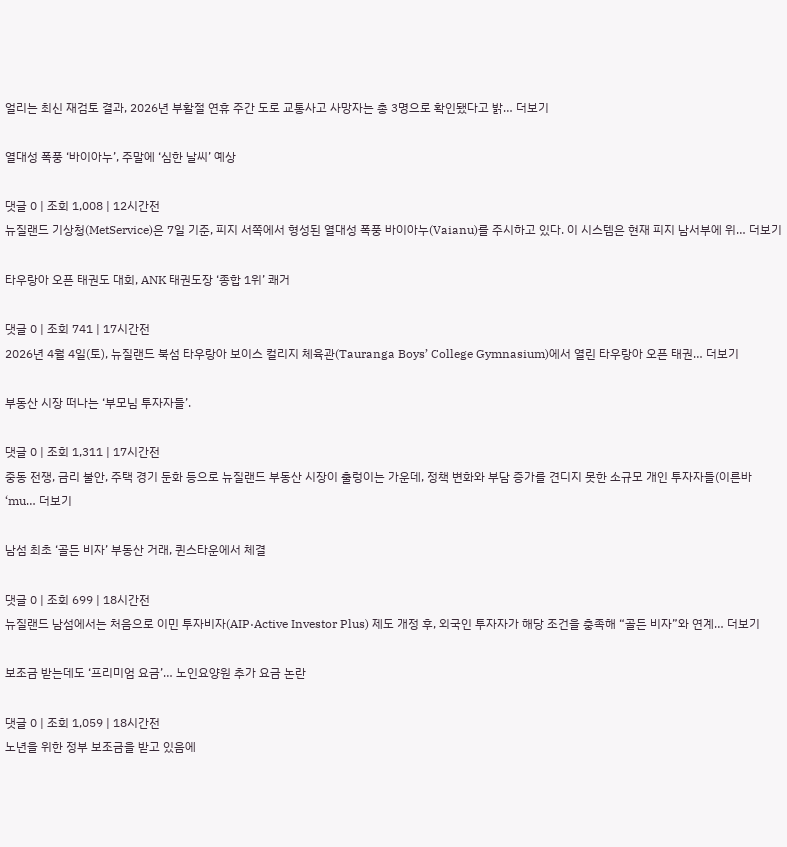얼리는 최신 재검토 결과, 2026년 부활절 연휴 주간 도로 교통사고 사망자는 총 3명으로 확인됐다고 밝… 더보기

열대성 폭풍 ‘바이아누’, 주말에 ‘심한 날씨’ 예상

댓글 0 | 조회 1,008 | 12시간전
뉴질랜드 기상청(MetService)은 7일 기준, 피지 서쪽에서 형성된 열대성 폭풍 바이아누(Vaianu)를 주시하고 있다. 이 시스템은 현재 피지 남서부에 위… 더보기

타우랑아 오픈 태권도 대회, ANK 태권도장 ‘종합 1위’ 쾌거

댓글 0 | 조회 741 | 17시간전
2026년 4월 4일(토), 뉴질랜드 북섬 타우랑아 보이스 컬리지 체육관(Tauranga Boys’ College Gymnasium)에서 열린 타우랑아 오픈 태권… 더보기

부동산 시장 떠나는 ‘부모님 투자자들’.

댓글 0 | 조회 1,311 | 17시간전
중동 전쟁, 금리 불안, 주택 경기 둔화 등으로 뉴질랜드 부동산 시장이 출렁이는 가운데, 정책 변화와 부담 증가를 견디지 못한 소규모 개인 투자자들(이른바 ‘mu… 더보기

남섬 최초 ‘골든 비자’ 부동산 거래, 퀸스타운에서 체결

댓글 0 | 조회 699 | 18시간전
뉴질랜드 남섬에서는 처음으로 이민 투자비자(AIP·Active Investor Plus) 제도 개정 후, 외국인 투자자가 해당 조건을 충족해 “골든 비자”와 연계… 더보기

보조금 받는데도 ‘프리미엄 요금’… 노인요양원 추가 요금 논란

댓글 0 | 조회 1,059 | 18시간전
노년을 위한 정부 보조금을 받고 있음에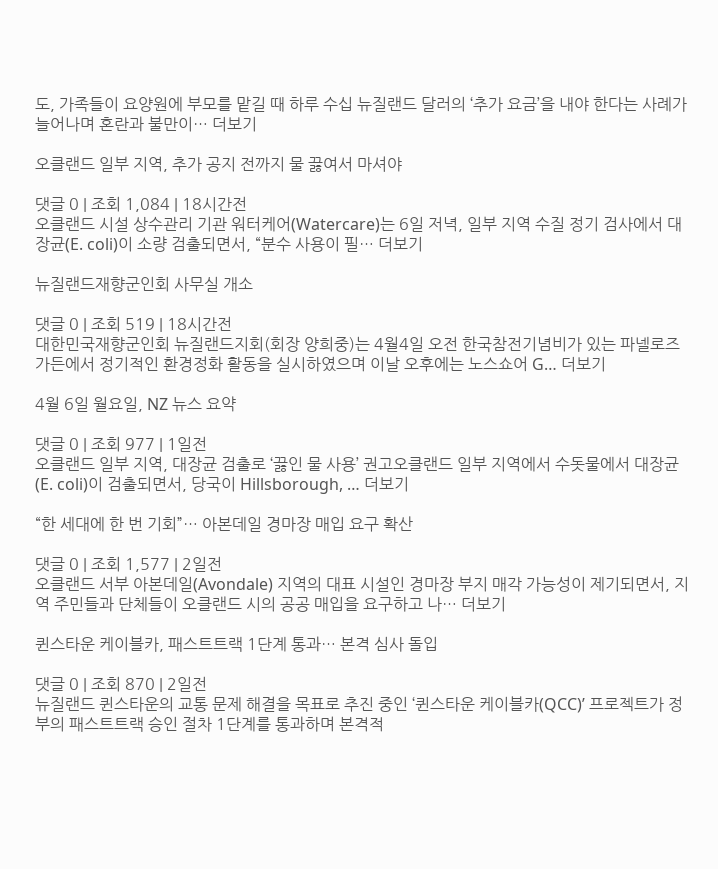도, 가족들이 요양원에 부모를 맡길 때 하루 수십 뉴질랜드 달러의 ‘추가 요금’을 내야 한다는 사례가 늘어나며 혼란과 불만이… 더보기

오클랜드 일부 지역, 추가 공지 전까지 물 끓여서 마셔야

댓글 0 | 조회 1,084 | 18시간전
오클랜드 시설 상수관리 기관 워터케어(Watercare)는 6일 저녁, 일부 지역 수질 정기 검사에서 대장균(E. coli)이 소량 검출되면서, “분수 사용이 필… 더보기

뉴질랜드재향군인회 사무실 개소

댓글 0 | 조회 519 | 18시간전
대한민국재향군인회 뉴질랜드지회(회장 양희중)는 4월4일 오전 한국참전기념비가 있는 파넬로즈가든에서 정기적인 환경정화 활동을 실시하였으며 이날 오후에는 노스쇼어 G… 더보기

4월 6일 월요일, NZ 뉴스 요약

댓글 0 | 조회 977 | 1일전
오클랜드 일부 지역, 대장균 검출로 ‘끓인 물 사용’ 권고오클랜드 일부 지역에서 수돗물에서 대장균(E. coli)이 검출되면서, 당국이 Hillsborough, … 더보기

“한 세대에 한 번 기회”… 아본데일 경마장 매입 요구 확산

댓글 0 | 조회 1,577 | 2일전
오클랜드 서부 아본데일(Avondale) 지역의 대표 시설인 경마장 부지 매각 가능성이 제기되면서, 지역 주민들과 단체들이 오클랜드 시의 공공 매입을 요구하고 나… 더보기

퀸스타운 케이블카, 패스트트랙 1단계 통과… 본격 심사 돌입

댓글 0 | 조회 870 | 2일전
뉴질랜드 퀸스타운의 교통 문제 해결을 목표로 추진 중인 ‘퀸스타운 케이블카(QCC)’ 프로젝트가 정부의 패스트트랙 승인 절차 1단계를 통과하며 본격적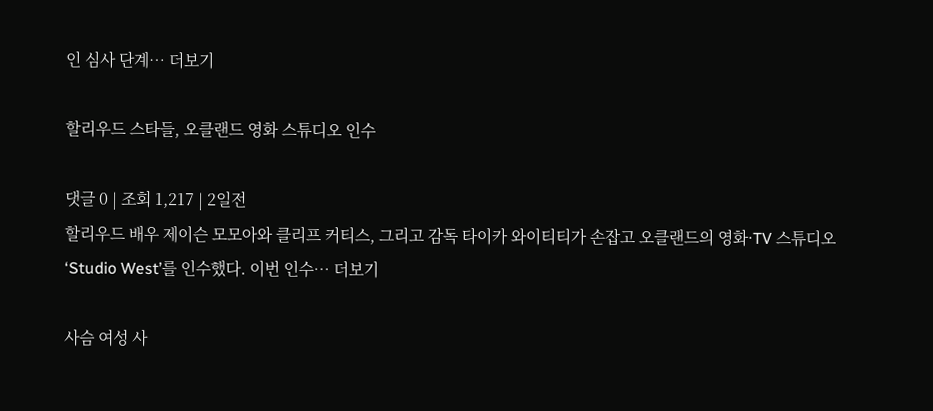인 심사 단계… 더보기

할리우드 스타들, 오클랜드 영화 스튜디오 인수

댓글 0 | 조회 1,217 | 2일전
할리우드 배우 제이슨 모모아와 클리프 커티스, 그리고 감독 타이카 와이티티가 손잡고 오클랜드의 영화·TV 스튜디오 ‘Studio West’를 인수했다. 이번 인수… 더보기

사슴 여성 사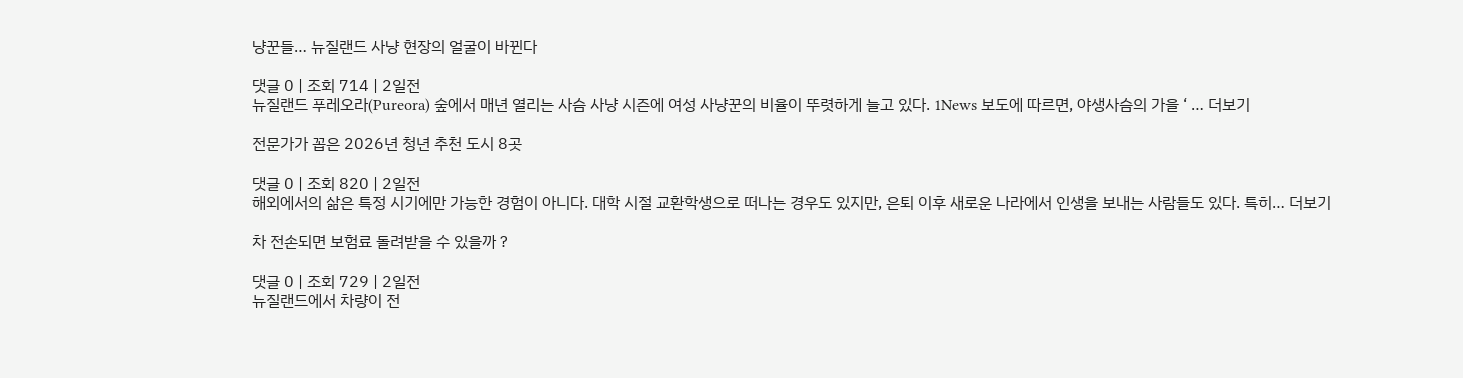냥꾼들… 뉴질랜드 사냥 현장의 얼굴이 바뀐다

댓글 0 | 조회 714 | 2일전
뉴질랜드 푸레오라(Pureora) 숲에서 매년 열리는 사슴 사냥 시즌에 여성 사냥꾼의 비율이 뚜렷하게 늘고 있다. 1News 보도에 따르면, 야생사슴의 가을 ‘ … 더보기

전문가가 꼽은 2026년 청년 추천 도시 8곳

댓글 0 | 조회 820 | 2일전
해외에서의 삶은 특정 시기에만 가능한 경험이 아니다. 대학 시절 교환학생으로 떠나는 경우도 있지만, 은퇴 이후 새로운 나라에서 인생을 보내는 사람들도 있다. 특히… 더보기

차 전손되면 보험료 돌려받을 수 있을까 ?

댓글 0 | 조회 729 | 2일전
뉴질랜드에서 차량이 전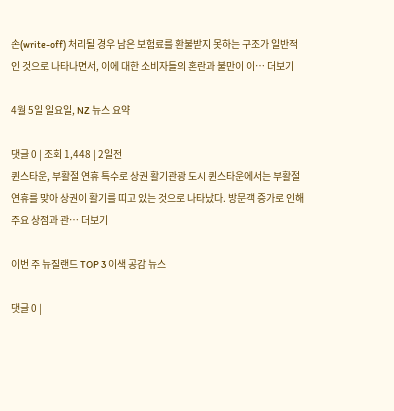손(write-off) 처리될 경우 남은 보험료를 환불받지 못하는 구조가 일반적인 것으로 나타나면서, 이에 대한 소비자들의 혼란과 불만이 이… 더보기

4월 5일 일요일, NZ 뉴스 요약

댓글 0 | 조회 1,448 | 2일전
퀸스타운, 부활절 연휴 특수로 상권 활기관광 도시 퀸스타운에서는 부활절 연휴를 맞아 상권이 활기를 띠고 있는 것으로 나타났다. 방문객 증가로 인해 주요 상점과 관… 더보기

이번 주 뉴질랜드 TOP 3 이색 공감 뉴스

댓글 0 |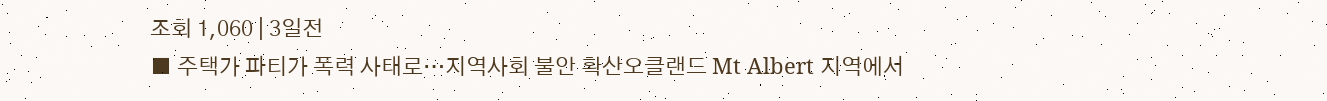조회 1,060 | 3일전
■ 주택가 파티가 폭력 사태로…지역사회 불안 확산오클랜드 Mt Albert 지역에서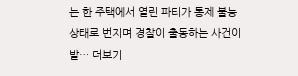는 한 주택에서 열린 파티가 통제 불능 상태로 번지며 경찰이 출동하는 사건이 발… 더보기